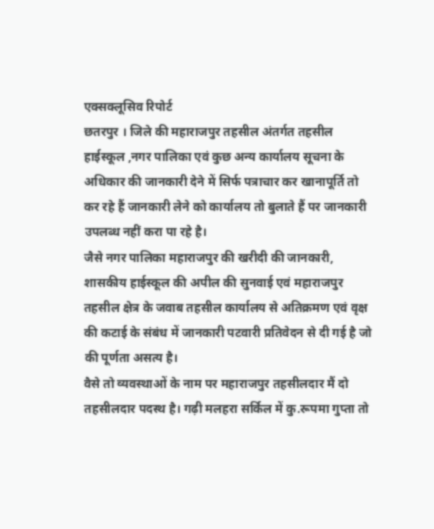एक्सक्लूसिव रिपोर्ट
छतरपुर । जिले की महाराजपुर तहसील अंतर्गत तहसील हाईस्कूल ,नगर पालिका एवं कुछ अन्य कार्यालय सूचना के अधिकार की जानकारी देने में सिर्फ पत्राचार कर खानापूर्ति तो कर रहे हैं जानकारी लेने को कार्यालय तो बुलाते हैं पर जानकारी उपलब्ध नहीं करा पा रहे है।
जैसे नगर पालिका महाराजपुर की खरीदी की जानकारी, शासकीय हाईस्कूल की अपील की सुनवाई एवं महाराजपुर तहसील क्षेत्र के जवाब तहसील कार्यालय से अतिक्रमण एवं वृक्ष की कटाई के संबंध में जानकारी पटवारी प्रतिवेदन से दी गई है जो की पूर्णता असत्य है।
वैसे तो व्यवस्थाओं के नाम पर महाराजपुर तहसीलदार मैं दो तहसीलदार पदस्थ है। गढ़ी मलहरा सर्किल में कु.रूपमा गुप्ता तो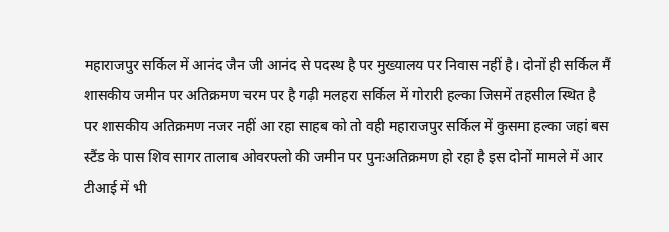महाराजपुर सर्किल में आनंद जैन जी आनंद से पदस्थ है पर मुख्यालय पर निवास नहीं है। दोनों ही सर्किल मैं शासकीय जमीन पर अतिक्रमण चरम पर है गढ़ी मलहरा सर्किल में गोरारी हल्का जिसमें तहसील स्थित है पर शासकीय अतिक्रमण नजर नहीं आ रहा साहब को तो वही महाराजपुर सर्किल में कुसमा हल्का जहां बस स्टैंड के पास शिव सागर तालाब ओवरफ्लो की जमीन पर पुनःअतिक्रमण हो रहा है इस दोनों मामले में आर टीआई में भी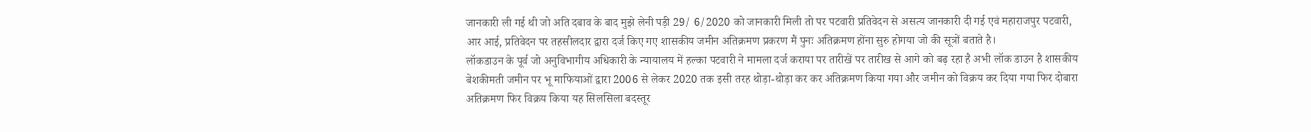जानकारी ली गई थी जो अति दबाव के बाद मुझे लेनी पड़ी 29/ 6/2020 को जानकारी मिली तो पर पटवारी प्रतिवेदन से असत्य जानकारी दी गई एवं महाराजपुर पटवारी, आर आई, प्रतिवेदन पर तहसीलदार द्वारा दर्ज किए गए शासकीय जमीन अतिक्रमण प्रकरण मैं पुनः अतिक्रमण होंना सुरु होगया जो की सूत्रों बताते है।
लॉकडाउन के पूर्व जो अनुविभागीय अधिकारी के न्यायालय में हल्का पटवारी ने मामला दर्ज कराया पर तारीखें पर तारीख से आगे को बढ़ रहा है अभी लॉक डाउन है शासकीय बेशकीमती जमीन पर भू माफियाओं द्वारा 2006 से लेकर 2020 तक इसी तरह थोड़ा-थोड़ा कर कर अतिक्रमण किया गया और जमीन को विक्रय कर दिया गया फिर दोबारा अतिक्रमण फिर विक्रय किया यह सिलसिला बदस्तूर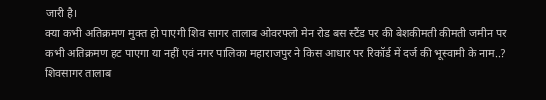जारी है।
क्या कभी अतिक्रमण मुक्त हो पाएगी शिव सागर तालाब ओवरफ्लो मेन रोड बस स्टैंड पर की बेशकीमती कीमती जमीन पर कभी अतिक्रमण हट पाएगा या नहीं एवं नगर पालिका महाराजपुर ने किस आधार पर रिकॉर्ड में दर्ज की भूस्वामी के नाम..?
शिवसागर तालाब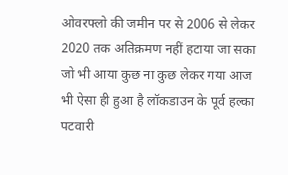ओवरफ्लो की जमीन पर से 2006 से लेकर 2020 तक अतिक्रमण नहीं हटाया जा सका जो भी आया कुछ ना कुछ लेकर गया आज भी ऐसा ही हुआ है लॉकडाउन के पूर्व हल्का पटवारी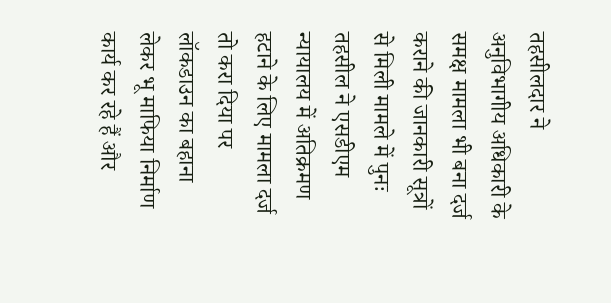तहसीलदार ने अनुविभागीय अधिकारी के समक्ष मामला भी बना दर्ज कराने की जानकारी सूत्रों से मिली मामले में पुनः तहसील ने एसडीएम न्यायालय में अतिक्रमण हटाने के लिए मामला दर्ज तो करा दिया पर लॉकडाउन का बहाना लेकर भू माफिया निर्माण कार्य कर रहे हैं और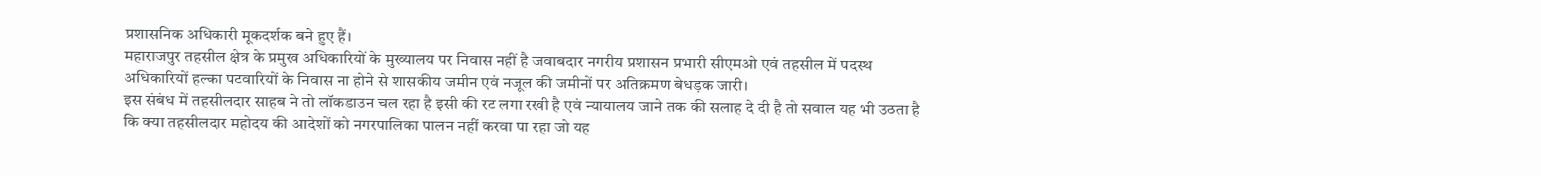प्रशासनिक अधिकारी मूकदर्शक बने हुए हैं।
महाराजपुर तहसील क्षेत्र के प्रमुख अधिकारियों के मुख्यालय पर निवास नहीं है जवाबदार नगरीय प्रशासन प्रभारी सीएमओ एवं तहसील में पदस्थ अधिकारियों हल्का पटवारियों के निवास ना होने से शासकीय जमीन एवं नजूल की जमीनों पर अतिक्रमण बेधड़क जारी।
इस संबंध में तहसीलदार साहब ने तो लॉकडाउन चल रहा है इसी की रट लगा रखी है एवं न्यायालय जाने तक की सलाह दे दी है तो सवाल यह भी उठता है कि क्या तहसीलदार महोदय की आदेशों को नगरपालिका पालन नहीं करवा पा रहा जो यह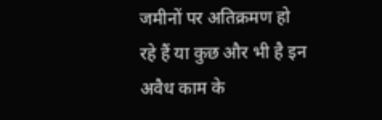जमीनों पर अतिक्रमण हो रहे हैं या कुछ और भी है इन अवैध काम के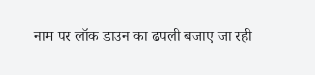नाम पर लॉक डाउन का ढपली बजाए जा रही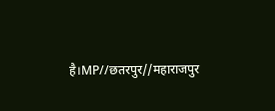है।MP//छतरपुर//महाराजपुर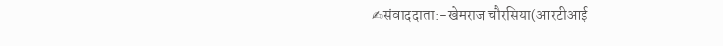✍संवाददाता:-खेमराज चौरसिया(आरटीआई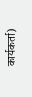कार्यकर्ता)